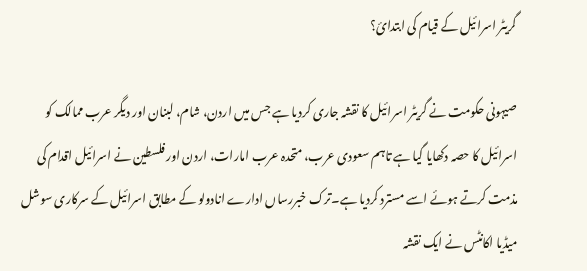گریٹر اسرائیل کے قیام کی ابتدائ؟

صیہونی حکومت نے گریٹر اسرائیل کا نقشہ جاری کردیا ہے جس میں اردن، شام، لبنان اور دیگر عرب ممالک کو اسرائیل کا حصہ دکھایا گیا ہے تاہم سعودی عرب، متحدہ عرب امارات، اردن اور فلسطین نے اسرائیل اقدام کی مذمت کرتے ہوئے اسے مسترد کردیا ہے۔ترک خبررساں ادارے انادولو کے مطابق اسرائیل کے سرکاری سوشل میڈیا اکانٹس نے ایک نقشہ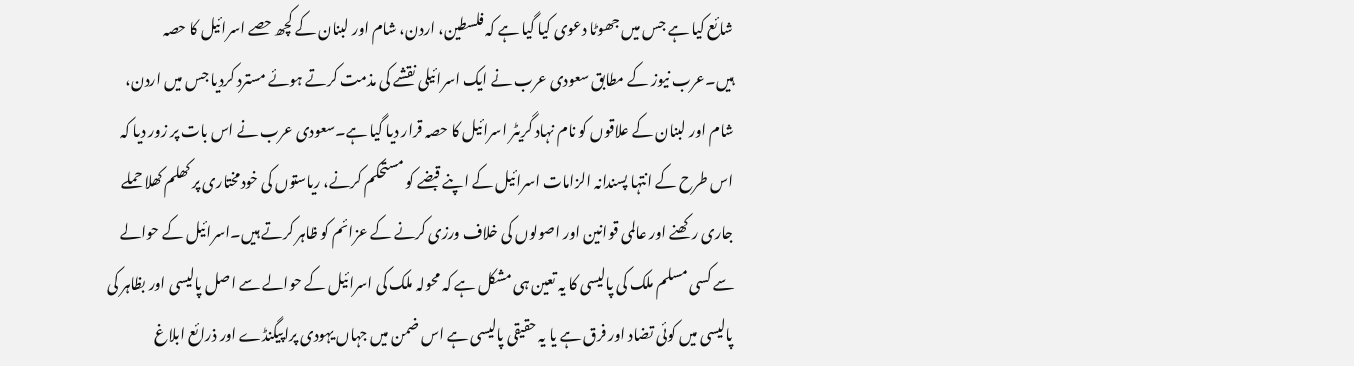شائع کیا ہے جس میں جھوٹا دعوی کیا گیا ہے کہ فلسطین، اردن، شام اور لبنان کے کچھ حصے اسرائیل کا حصہ ہیں۔عرب نیوز کے مطابق سعودی عرب نے ایک اسرائیلی نقشے کی مذمت کرتے ہوئے مسترد کردیا جس میں اردن، شام اور لبنان کے علاقوں کو نام نہاد گریٹر اسرائیل کا حصہ قرار دیا گیا ہے۔سعودی عرب نے اس بات پر زور دیا کہ اس طرح کے انتہا پسندانہ الزامات اسرائیل کے اپنے قبضے کو مستحکم کرنے، ریاستوں کی خودمختاری پر کھلم کھلا حملے جاری رکھنے اور عالمی قوانین اور اصولوں کی خلاف ورزی کرنے کے عزائم کو ظاہر کرتے ہیں۔اسرائیل کے حوالے سے کسی مسلم ملک کی پالیسی کا یہ تعین ہی مشکل ہے کہ محولہ ملک کی اسرائیل کے حوالے سے اصل پالیسی اور بظاہر کی پالیسی میں کوئی تضاد اور فرق ہے یا یہ حقیقی پالیسی ہے اس ضمن میں جہاں یہودی پراپیگنڈے اور ذرائع ابلاغ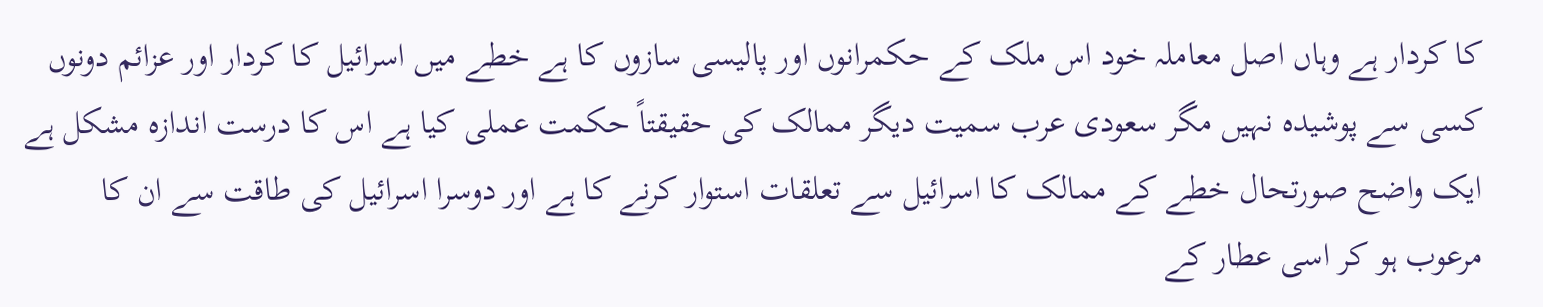کا کردار ہے وہاں اصل معاملہ خود اس ملک کے حکمرانوں اور پالیسی سازوں کا ہے خطے میں اسرائیل کا کردار اور عزائم دونوں کسی سے پوشیدہ نہیں مگر سعودی عرب سمیت دیگر ممالک کی حقیقتاً حکمت عملی کیا ہے اس کا درست اندازہ مشکل ہے ایک واضح صورتحال خطے کے ممالک کا اسرائیل سے تعلقات استوار کرنے کا ہے اور دوسرا اسرائیل کی طاقت سے ان کا مرعوب ہو کر اسی عطار کے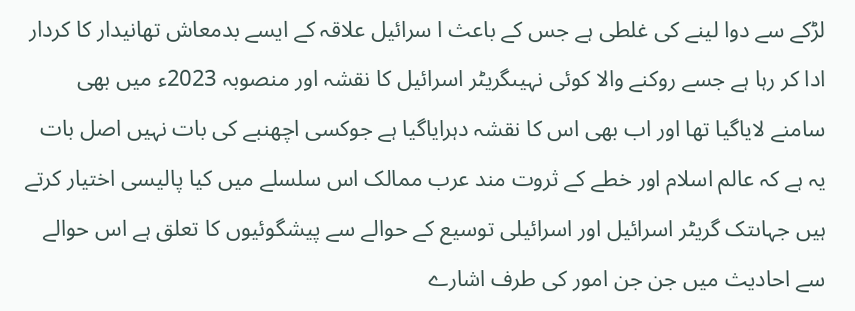لڑکے سے دوا لینے کی غلطی ہے جس کے باعث ا سرائیل علاقہ کے ایسے بدمعاش تھانیدار کا کردار ادا کر رہا ہے جسے روکنے والا کوئی نہیںگریٹر اسرائیل کا نقشہ اور منصوبہ 2023ء میں بھی سامنے لایاگیا تھا اور اب بھی اس کا نقشہ دہرایاگیا ہے جوکسی اچھنبے کی بات نہیں اصل بات یہ ہے کہ عالم اسلام اور خطے کے ثروت مند عرب ممالک اس سلسلے میں کیا پالیسی اختیار کرتے ہیں جہاںتک گریٹر اسرائیل اور اسرائیلی توسیع کے حوالے سے پیشگوئیوں کا تعلق ہے اس حوالے سے احادیث میں جن جن امور کی طرف اشارے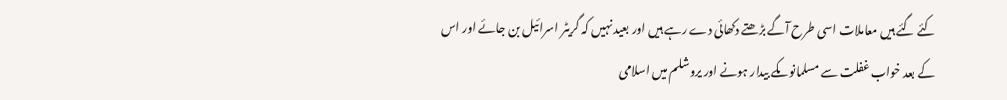کئے گئے ہیں معاملات اسی طرح آگے بڑھتے دکھائی دے رہے ہیں اور بعید نہیں کہ گریٹر اسرائیل بن جائے اور اس کے بعد خواب غفلت سے مسلمانوںکے بیدار ہونے اور یروشلم میں اسلامی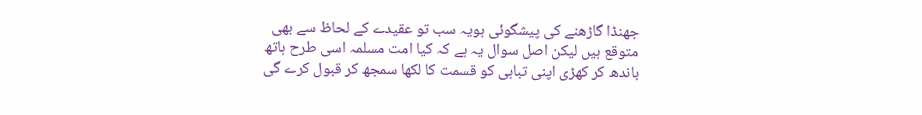جھنڈا گاڑھنے کی پیشگوئی ہویہ سب تو عقیدے کے لحاظ سے بھی متوقع ہیں لیکن اصل سوال یہ ہے کہ کیا امت مسلمہ اسی طرح ہاتھ باندھ کر کھڑی اپنی تباہی کو قسمت کا لکھا سمجھ کر قبول کرے گی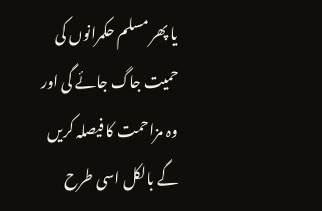یا پھر مسلم حکمرانوں کی حمیت جاگ جائے گی اور وہ مزاحمت کا فیصلہ کریں گے بالکل اسی طرح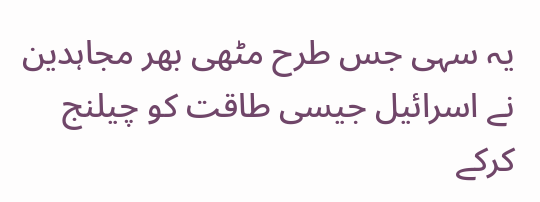یہ سہی جس طرح مٹھی بھر مجاہدین نے اسرائیل جیسی طاقت کو چیلنج کرکے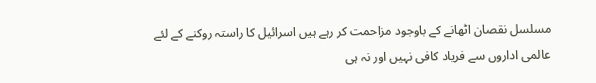مسلسل نقصان اٹھانے کے باوجود مزاحمت کر رہے ہیں اسرائیل کا راستہ روکنے کے لئے عالمی اداروں سے فریاد کافی نہیں اور نہ ہی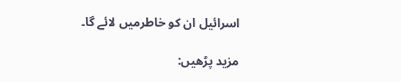اسرائیل ان کو خاطرمیں لائے گا۔

مزید پڑھیں: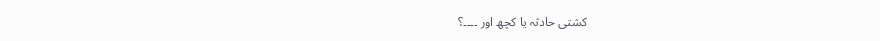کشتی حادثہ یا کچھ اور ۔۔۔۔؟